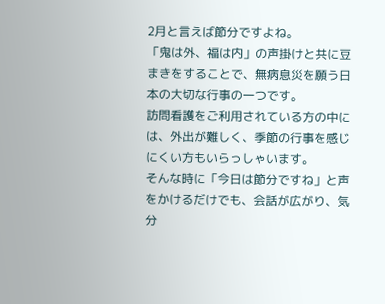2月と言えば節分ですよね。
「鬼は外、福は内」の声掛けと共に豆まきをすることで、無病息災を願う日本の大切な行事の一つです。
訪問看護をご利用されている方の中には、外出が難しく、季節の行事を感じにくい方もいらっしゃいます。
そんな時に「今日は節分ですね」と声をかけるだけでも、会話が広がり、気分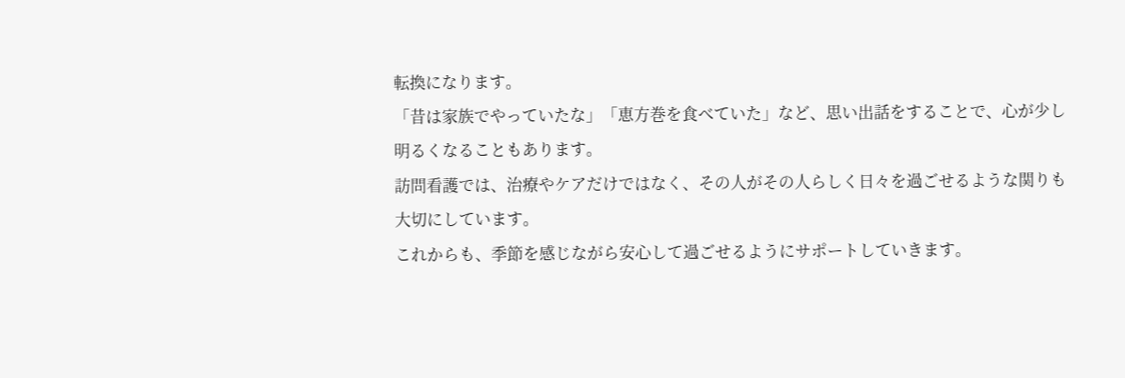転換になります。
「昔は家族でやっていたな」「恵方巻を食べていた」など、思い出話をすることで、心が少し明るくなることもあります。
訪問看護では、治療やケアだけではなく、その人がその人らしく日々を過ごせるような関りも大切にしています。
これからも、季節を感じながら安心して過ごせるようにサポートしていきます。